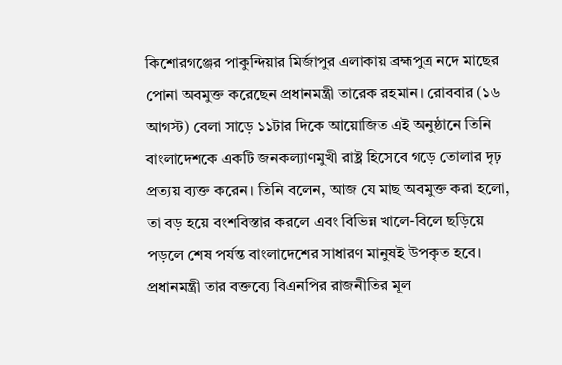কিশোরগঞ্জের পাকুন্দিয়ার মির্জাপুর এলাকায় ব্রহ্মপুত্র নদে মাছের পোনা অবমুক্ত করেছেন প্রধানমন্ত্রী তারেক রহমান। রোববার (১৬ আগস্ট) বেলা সাড়ে ১১টার দিকে আয়োজিত এই অনুষ্ঠানে তিনি বাংলাদেশকে একটি জনকল্যাণমুখী রাষ্ট্র হিসেবে গড়ে তোলার দৃঢ় প্রত্যয় ব্যক্ত করেন। তিনি বলেন, আজ যে মাছ অবমুক্ত করা হলো, তা বড় হয়ে বংশবিস্তার করলে এবং বিভিন্ন খালে-বিলে ছড়িয়ে পড়লে শেষ পর্যন্ত বাংলাদেশের সাধারণ মানুষই উপকৃত হবে।
প্রধানমন্ত্রী তার বক্তব্যে বিএনপির রাজনীতির মূল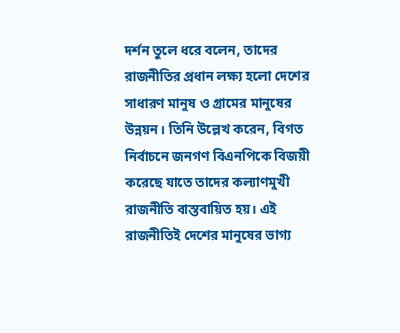দর্শন তুলে ধরে বলেন, তাদের রাজনীতির প্রধান লক্ষ্য হলো দেশের সাধারণ মানুষ ও গ্রামের মানুষের উন্নয়ন। তিনি উল্লেখ করেন, বিগত নির্বাচনে জনগণ বিএনপিকে বিজয়ী করেছে যাতে তাদের কল্যাণমুখী রাজনীতি বাস্তবায়িত হয়। এই রাজনীতিই দেশের মানুষের ভাগ্য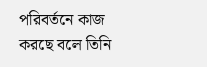পরিবর্তনে কাজ করছে বলে তিনি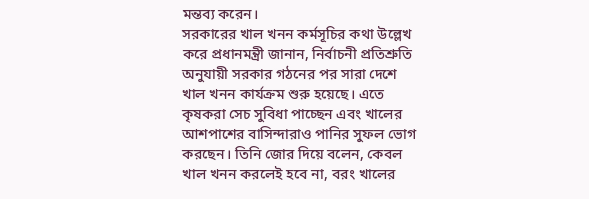মন্তব্য করেন।
সরকারের খাল খনন কর্মসূচির কথা উল্লেখ করে প্রধানমন্ত্রী জানান, নির্বাচনী প্রতিশ্রুতি অনুযায়ী সরকার গঠনের পর সারা দেশে খাল খনন কার্যক্রম শুরু হয়েছে। এতে কৃষকরা সেচ সুবিধা পাচ্ছেন এবং খালের আশপাশের বাসিন্দারাও পানির সুফল ভোগ করছেন। তিনি জোর দিয়ে বলেন, কেবল খাল খনন করলেই হবে না, বরং খালের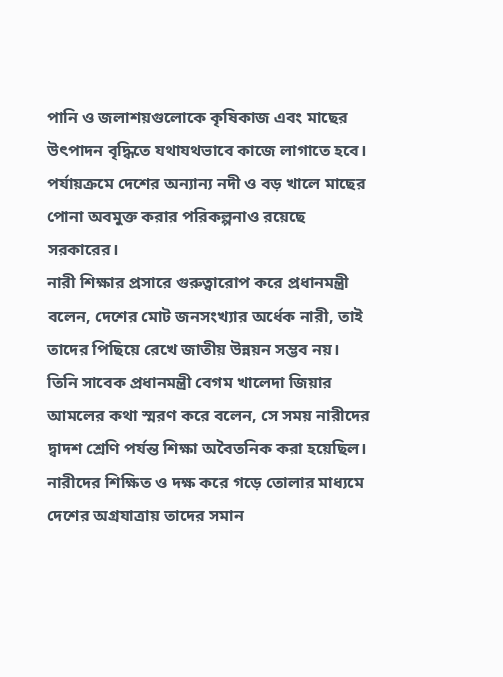পানি ও জলাশয়গুলোকে কৃষিকাজ এবং মাছের উৎপাদন বৃদ্ধিতে যথাযথভাবে কাজে লাগাতে হবে। পর্যায়ক্রমে দেশের অন্যান্য নদী ও বড় খালে মাছের পোনা অবমুক্ত করার পরিকল্পনাও রয়েছে সরকারের।
নারী শিক্ষার প্রসারে গুরুত্বারোপ করে প্রধানমন্ত্রী বলেন, দেশের মোট জনসংখ্যার অর্ধেক নারী, তাই তাদের পিছিয়ে রেখে জাতীয় উন্নয়ন সম্ভব নয়। তিনি সাবেক প্রধানমন্ত্রী বেগম খালেদা জিয়ার আমলের কথা স্মরণ করে বলেন, সে সময় নারীদের দ্বাদশ শ্রেণি পর্যন্ত শিক্ষা অবৈতনিক করা হয়েছিল। নারীদের শিক্ষিত ও দক্ষ করে গড়ে তোলার মাধ্যমে দেশের অগ্রযাত্রায় তাদের সমান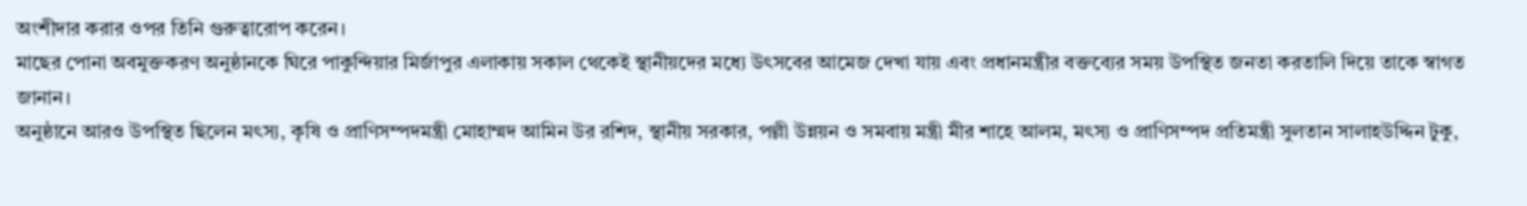অংশীদার করার ওপর তিনি গুরুত্বারোপ করেন।
মাছের পোনা অবমুক্তকরণ অনুষ্ঠানকে ঘিরে পাকুন্দিয়ার মির্জাপুর এলাকায় সকাল থেকেই স্থানীয়দের মধ্যে উৎসবের আমেজ দেখা যায় এবং প্রধানমন্ত্রীর বক্তব্যের সময় উপস্থিত জনতা করতালি দিয়ে তাকে স্বাগত জানান।
অনুষ্ঠানে আরও উপস্থিত ছিলেন মৎস্য, কৃষি ও প্রাণিসম্পদমন্ত্রী মোহাম্মদ আমিন উর রশিদ, স্থানীয় সরকার, পল্লী উন্নয়ন ও সমবায় মন্ত্রী মীর শাহে আলম, মৎস্য ও প্রাণিসম্পদ প্রতিমন্ত্রী সুলতান সালাহউদ্দিন টুকু,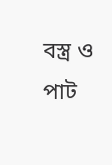বস্ত্র ও পাট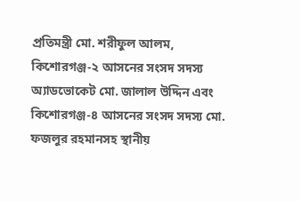প্রতিমন্ত্রী মো. শরীফুল আলম, কিশোরগঞ্জ-২ আসনের সংসদ সদস্য অ্যাডভোকেট মো. জালাল উদ্দিন এবং কিশোরগঞ্জ-৪ আসনের সংসদ সদস্য মো. ফজলুর রহমানসহ স্থানীয়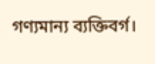গণ্যমান্য ব্যক্তিবর্গ।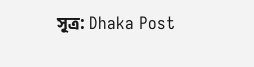সূত্র: Dhaka Post